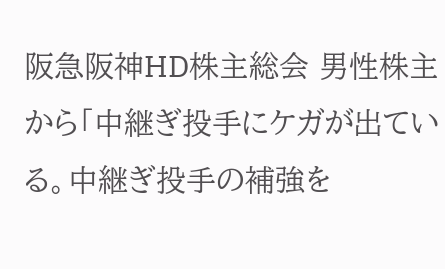阪急阪神HD株主総会 男性株主から「中継ぎ投手にケガが出ている。中継ぎ投手の補強を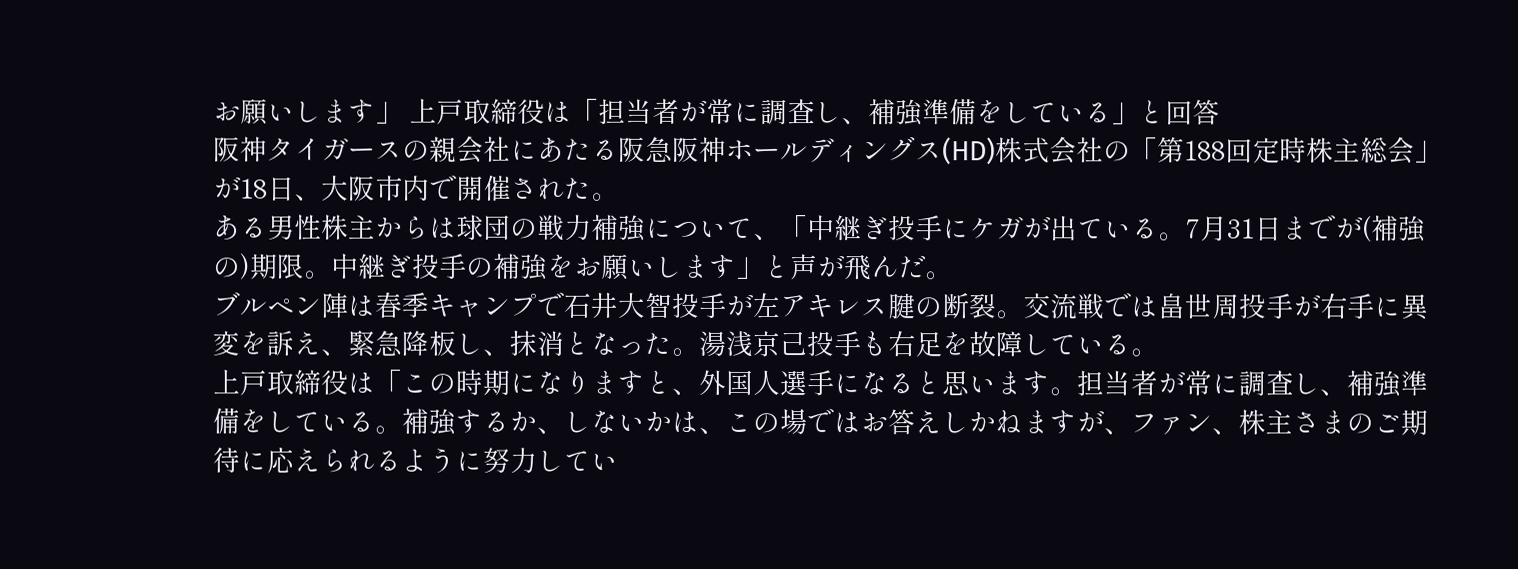お願いします」 上戸取締役は「担当者が常に調査し、補強準備をしている」と回答
阪神タイガースの親会社にあたる阪急阪神ホールディングス(HD)株式会社の「第188回定時株主総会」が18日、大阪市内で開催された。
ある男性株主からは球団の戦力補強について、「中継ぎ投手にケガが出ている。7月31日までが(補強の)期限。中継ぎ投手の補強をお願いします」と声が飛んだ。
ブルペン陣は春季キャンプで石井大智投手が左アキレス腱の断裂。交流戦では畠世周投手が右手に異変を訴え、緊急降板し、抹消となった。湯浅京己投手も右足を故障している。
上戸取締役は「この時期になりますと、外国人選手になると思います。担当者が常に調査し、補強準備をしている。補強するか、しないかは、この場ではお答えしかねますが、ファン、株主さまのご期待に応えられるように努力してい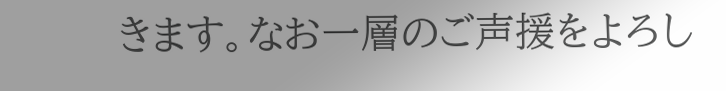きます。なお一層のご声援をよろし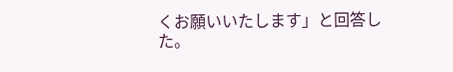くお願いいたします」と回答した。